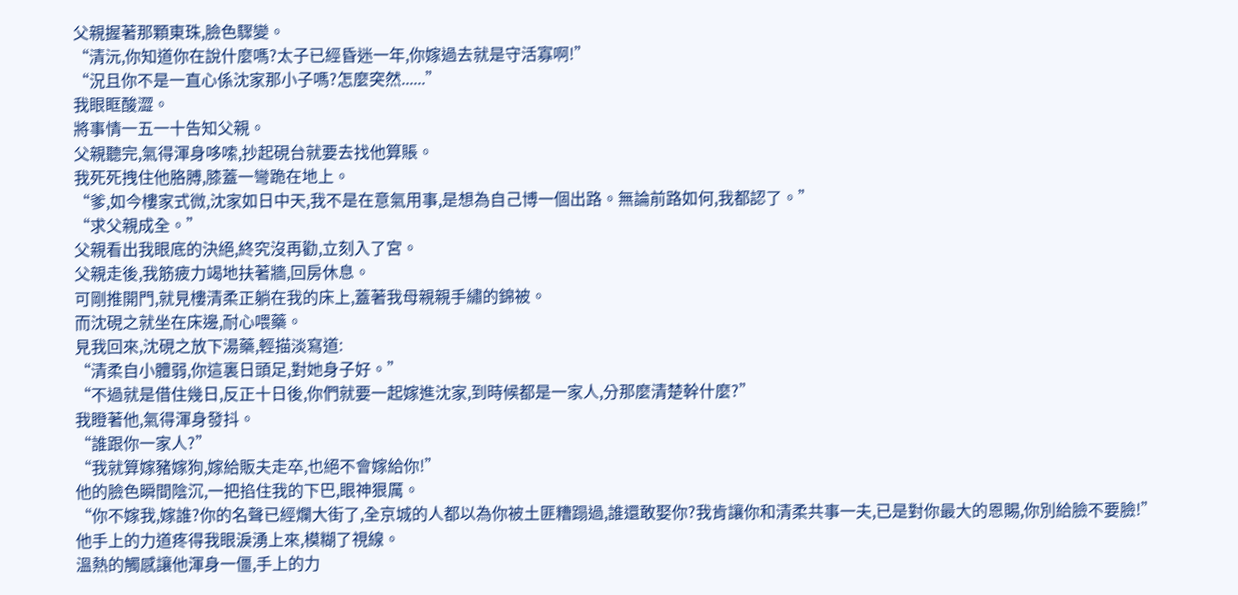父親握著那顆東珠,臉色驟變。
“清沅,你知道你在說什麼嗎?太子已經昏迷一年,你嫁過去就是守活寡啊!”
“況且你不是一直心係沈家那小子嗎?怎麼突然......”
我眼眶酸澀。
將事情一五一十告知父親。
父親聽完,氣得渾身哆嗦,抄起硯台就要去找他算賬。
我死死拽住他胳膊,膝蓋一彎跪在地上。
“爹,如今樓家式微,沈家如日中天,我不是在意氣用事,是想為自己博一個出路。無論前路如何,我都認了。”
“求父親成全。”
父親看出我眼底的決絕,終究沒再勸,立刻入了宮。
父親走後,我筋疲力竭地扶著牆,回房休息。
可剛推開門,就見樓清柔正躺在我的床上,蓋著我母親親手繡的錦被。
而沈硯之就坐在床邊,耐心喂藥。
見我回來,沈硯之放下湯藥,輕描淡寫道:
“清柔自小體弱,你這裏日頭足,對她身子好。”
“不過就是借住幾日,反正十日後,你們就要一起嫁進沈家,到時候都是一家人,分那麼清楚幹什麼?”
我瞪著他,氣得渾身發抖。
“誰跟你一家人?”
“我就算嫁豬嫁狗,嫁給販夫走卒,也絕不會嫁給你!”
他的臉色瞬間陰沉,一把掐住我的下巴,眼神狠厲。
“你不嫁我,嫁誰?你的名聲已經爛大街了,全京城的人都以為你被土匪糟蹋過,誰還敢娶你?我肯讓你和清柔共事一夫,已是對你最大的恩賜,你別給臉不要臉!”
他手上的力道疼得我眼淚湧上來,模糊了視線。
溫熱的觸感讓他渾身一僵,手上的力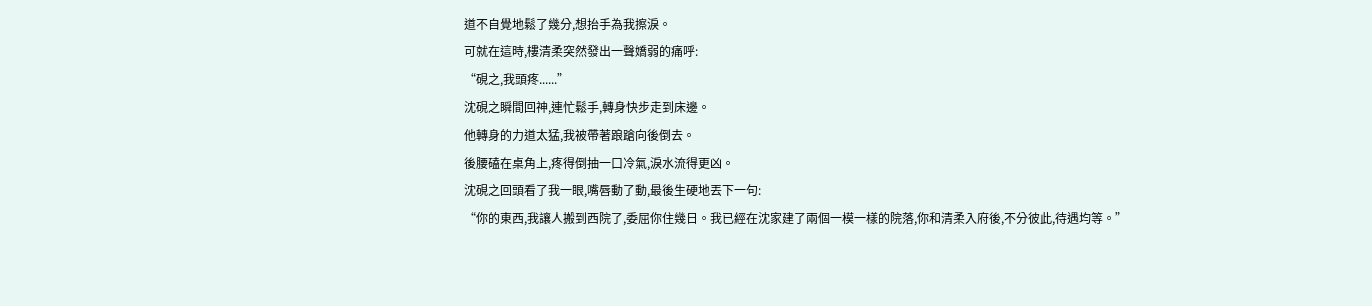道不自覺地鬆了幾分,想抬手為我擦淚。
可就在這時,樓清柔突然發出一聲嬌弱的痛呼:
“硯之,我頭疼......”
沈硯之瞬間回神,連忙鬆手,轉身快步走到床邊。
他轉身的力道太猛,我被帶著踉蹌向後倒去。
後腰磕在桌角上,疼得倒抽一口冷氣,淚水流得更凶。
沈硯之回頭看了我一眼,嘴唇動了動,最後生硬地丟下一句:
“你的東西,我讓人搬到西院了,委屈你住幾日。我已經在沈家建了兩個一模一樣的院落,你和清柔入府後,不分彼此,待遇均等。”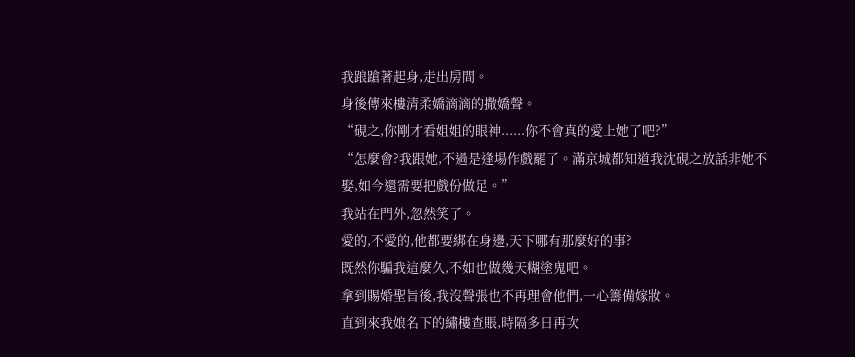我踉蹌著起身,走出房間。
身後傳來樓清柔嬌滴滴的撒嬌聲。
“硯之,你剛才看姐姐的眼神......你不會真的愛上她了吧?”
“怎麼會?我跟她,不過是逢場作戲罷了。滿京城都知道我沈硯之放話非她不娶,如今還需要把戲份做足。”
我站在門外,忽然笑了。
愛的,不愛的,他都要綁在身邊,天下哪有那麼好的事?
既然你騙我這麼久,不如也做幾天糊塗鬼吧。
拿到賜婚聖旨後,我沒聲張也不再理會他們,一心籌備嫁妝。
直到來我娘名下的繡樓查賬,時隔多日再次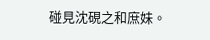碰見沈硯之和庶妹。